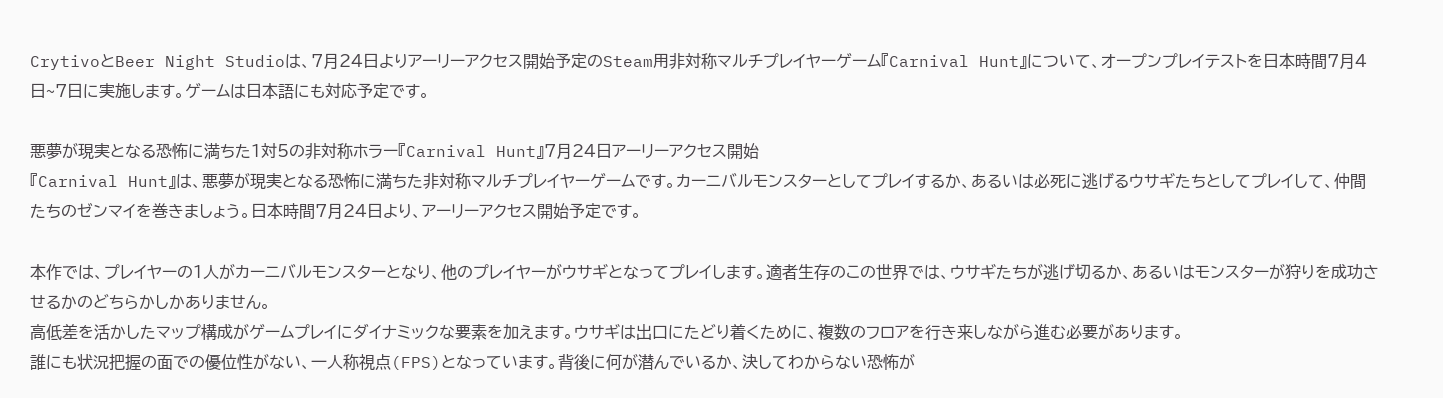CrytivoとBeer Night Studioは、7月24日よりアーリーアクセス開始予定のSteam用非対称マルチプレイヤーゲーム『Carnival Hunt』について、オープンプレイテストを日本時間7月4日~7日に実施します。ゲームは日本語にも対応予定です。

悪夢が現実となる恐怖に満ちた1対5の非対称ホラー『Carnival Hunt』7月24日アーリーアクセス開始
『Carnival Hunt』は、悪夢が現実となる恐怖に満ちた非対称マルチプレイヤーゲームです。カーニバルモンスターとしてプレイするか、あるいは必死に逃げるウサギたちとしてプレイして、仲間たちのゼンマイを巻きましょう。日本時間7月24日より、アーリーアクセス開始予定です。

本作では、プレイヤーの1人がカーニバルモンスターとなり、他のプレイヤーがウサギとなってプレイします。適者生存のこの世界では、ウサギたちが逃げ切るか、あるいはモンスターが狩りを成功させるかのどちらかしかありません。
高低差を活かしたマップ構成がゲームプレイにダイナミックな要素を加えます。ウサギは出口にたどり着くために、複数のフロアを行き来しながら進む必要があります。
誰にも状況把握の面での優位性がない、一人称視点(FPS)となっています。背後に何が潜んでいるか、決してわからない恐怖が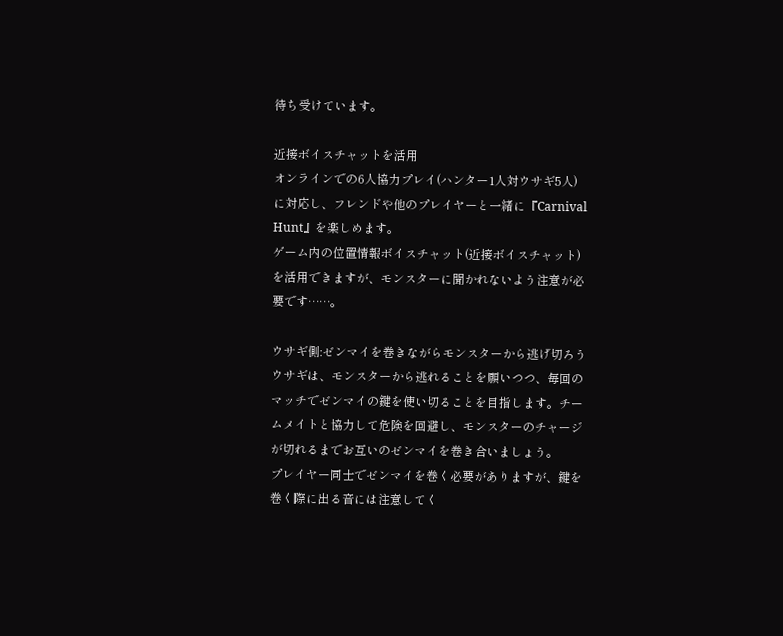待ち受けています。

近接ボイスチャットを活用
オンラインでの6人協力プレイ(ハンター1人対ウサギ5人)に対応し、フレンドや他のプレイヤーと一緒に『Carnival Hunt』を楽しめます。
ゲーム内の位置情報ボイスチャット(近接ボイスチャット)を活用できますが、モンスターに聞かれないよう注意が必要です……。

ウサギ側:ゼンマイを巻きながらモンスターから逃げ切ろう
ウサギは、モンスターから逃れることを願いつつ、毎回のマッチでゼンマイの鍵を使い切ることを目指します。チームメイトと協力して危険を回避し、モンスターのチャージが切れるまでお互いのゼンマイを巻き合いましょう。
プレイヤー同士でゼンマイを巻く必要がありますが、鍵を巻く際に出る音には注意してく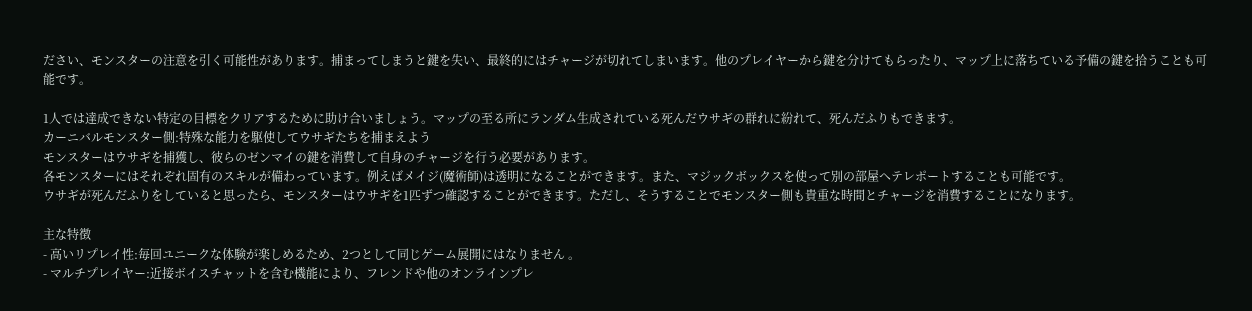ださい、モンスターの注意を引く可能性があります。捕まってしまうと鍵を失い、最終的にはチャージが切れてしまいます。他のプレイヤーから鍵を分けてもらったり、マップ上に落ちている予備の鍵を拾うことも可能です。

1人では達成できない特定の目標をクリアするために助け合いましょう。マップの至る所にランダム生成されている死んだウサギの群れに紛れて、死んだふりもできます。
カーニバルモンスター側:特殊な能力を駆使してウサギたちを捕まえよう
モンスターはウサギを捕獲し、彼らのゼンマイの鍵を消費して自身のチャージを行う必要があります。
各モンスターにはそれぞれ固有のスキルが備わっています。例えばメイジ(魔術師)は透明になることができます。また、マジックボックスを使って別の部屋へテレポートすることも可能です。
ウサギが死んだふりをしていると思ったら、モンスターはウサギを1匹ずつ確認することができます。ただし、そうすることでモンスター側も貴重な時間とチャージを消費することになります。

主な特徴
- 高いリプレイ性:毎回ユニークな体験が楽しめるため、2つとして同じゲーム展開にはなりません 。
- マルチプレイヤー:近接ボイスチャットを含む機能により、フレンドや他のオンラインプレ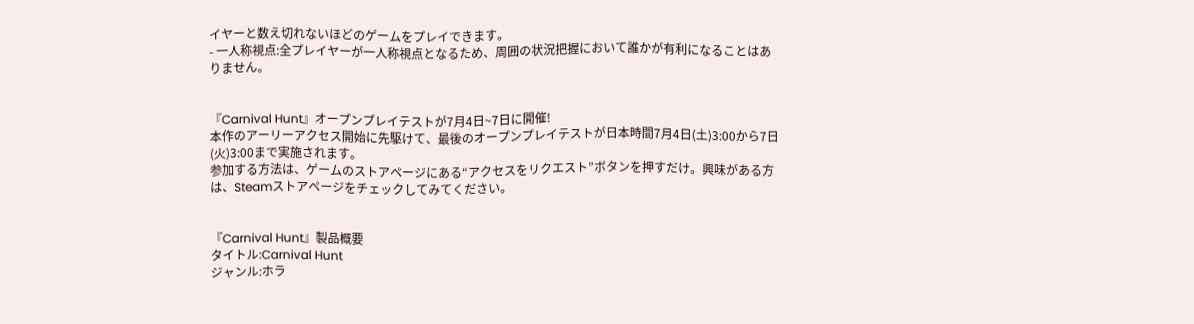イヤーと数え切れないほどのゲームをプレイできます。
- 一人称視点:全プレイヤーが一人称視点となるため、周囲の状況把握において誰かが有利になることはありません。


『Carnival Hunt』オープンプレイテストが7月4日~7日に開催!
本作のアーリーアクセス開始に先駆けて、最後のオープンプレイテストが日本時間7月4日(土)3:00から7日(火)3:00まで実施されます。
参加する方法は、ゲームのストアページにある“アクセスをリクエスト”ボタンを押すだけ。興味がある方は、Steamストアページをチェックしてみてください。


『Carnival Hunt』製品概要
タイトル:Carnival Hunt
ジャンル:ホラ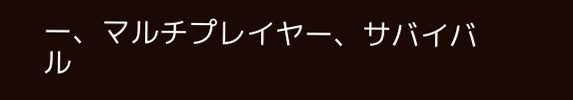ー、マルチプレイヤー、サバイバル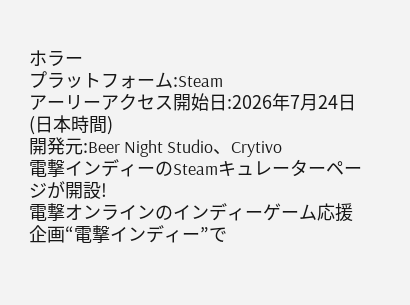ホラー
プラットフォーム:Steam
アーリーアクセス開始日:2026年7月24日(日本時間)
開発元:Beer Night Studio、Crytivo
電撃インディーのSteamキュレーターページが開設!
電撃オンラインのインディーゲーム応援企画“電撃インディー”で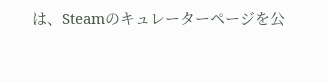は、Steamのキュレーターページを公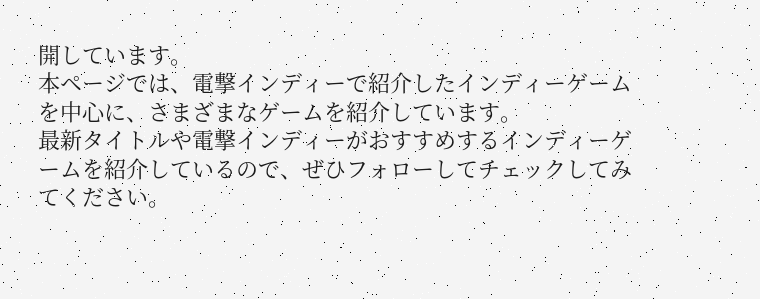開しています。
本ページでは、電撃インディーで紹介したインディーゲームを中心に、さまざまなゲームを紹介しています。
最新タイトルや電撃インディーがおすすめするインディーゲームを紹介しているので、ぜひフォローしてチェックしてみてください。